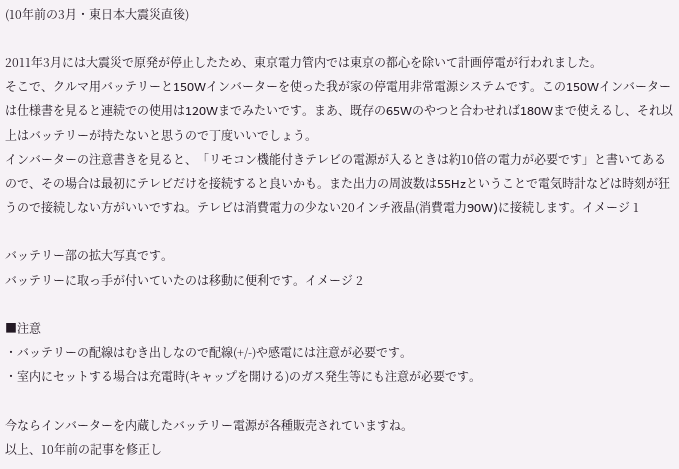(10年前の3月・東日本大震災直後)

2011年3月には大震災で原発が停止したため、東京電力管内では東京の都心を除いて計画停電が行われました。
そこで、クルマ用バッテリーと150Wインバーターを使った我が家の停電用非常電源システムです。この150Wインバーターは仕様書を見ると連続での使用は120Wまでみたいです。まあ、既存の65Wのやつと合わせれば180Wまで使えるし、それ以上はバッテリーが持たないと思うので丁度いいでしょう。
インバーターの注意書きを見ると、「リモコン機能付きテレビの電源が入るときは約10倍の電力が必要です」と書いてあるので、その場合は最初にテレビだけを接続すると良いかも。また出力の周波数は55Hzということで電気時計などは時刻が狂うので接続しない方がいいですね。テレビは消費電力の少ない20インチ液晶(消費電力90W)に接続します。イメージ 1

バッテリー部の拡大写真です。
バッテリーに取っ手が付いていたのは移動に便利です。イメージ 2

■注意
・バッテリーの配線はむき出しなので配線(+/-)や感電には注意が必要です。
・室内にセットする場合は充電時(キャップを開ける)のガス発生等にも注意が必要です。

今ならインバーターを内蔵したバッテリー電源が各種販売されていますね。
以上、10年前の記事を修正し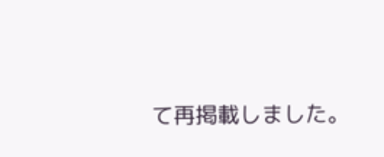て再掲載しました。